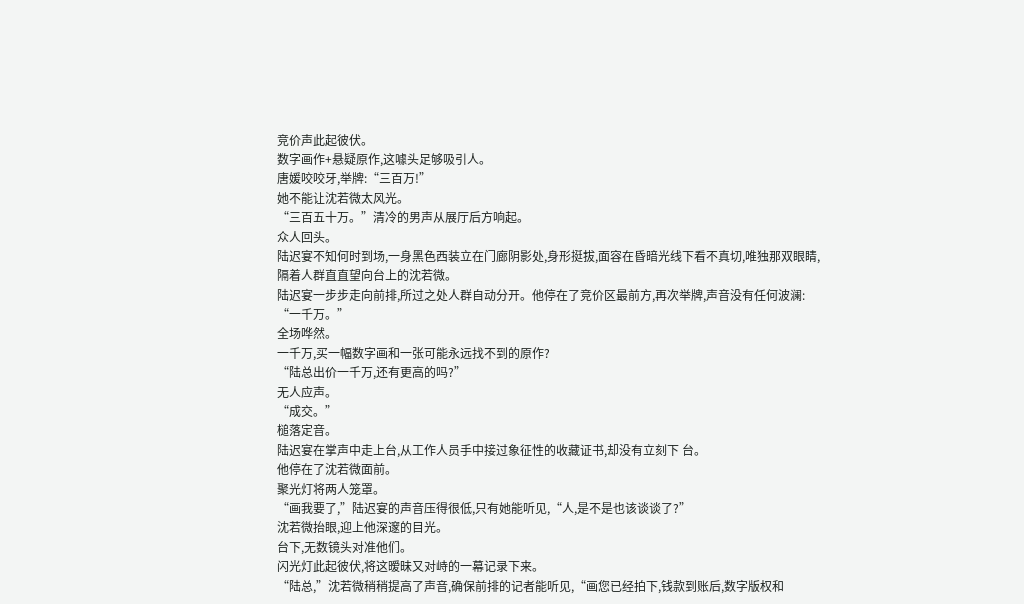竞价声此起彼伏。
数字画作+悬疑原作,这噱头足够吸引人。
唐媛咬咬牙,举牌:“三百万!”
她不能让沈若微太风光。
“三百五十万。”清冷的男声从展厅后方响起。
众人回头。
陆迟宴不知何时到场,一身黑色西装立在门廊阴影处,身形挺拔,面容在昏暗光线下看不真切,唯独那双眼睛,隔着人群直直望向台上的沈若微。
陆迟宴一步步走向前排,所过之处人群自动分开。他停在了竞价区最前方,再次举牌,声音没有任何波澜:
“一千万。”
全场哗然。
一千万,买一幅数字画和一张可能永远找不到的原作?
“陆总出价一千万,还有更高的吗?”
无人应声。
“成交。”
槌落定音。
陆迟宴在掌声中走上台,从工作人员手中接过象征性的收藏证书,却没有立刻下 台。
他停在了沈若微面前。
聚光灯将两人笼罩。
“画我要了,”陆迟宴的声音压得很低,只有她能听见,“人,是不是也该谈谈了?”
沈若微抬眼,迎上他深邃的目光。
台下,无数镜头对准他们。
闪光灯此起彼伏,将这暧昧又对峙的一幕记录下来。
“陆总,”沈若微稍稍提高了声音,确保前排的记者能听见,“画您已经拍下,钱款到账后,数字版权和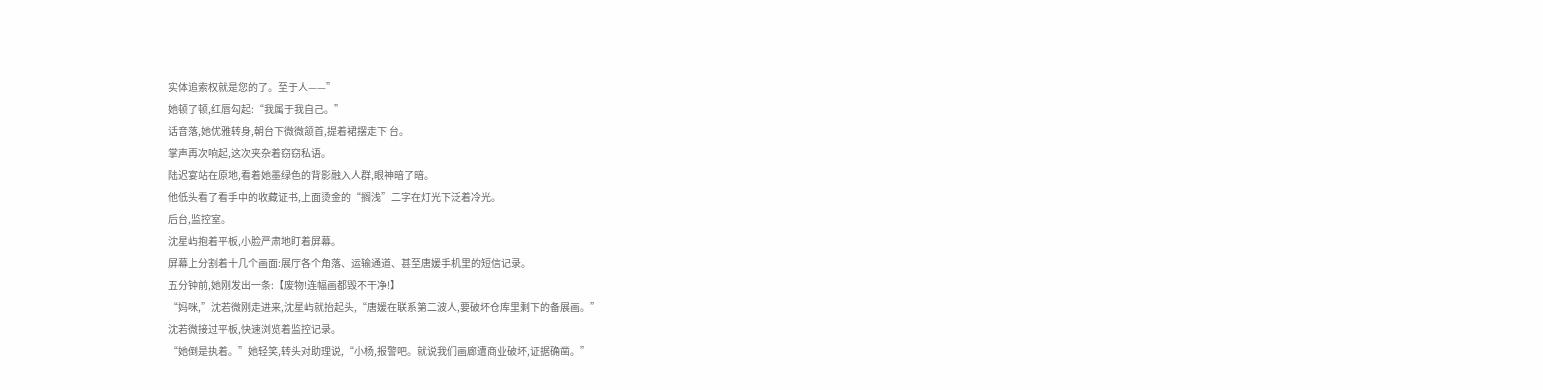实体追索权就是您的了。至于人——”
她顿了顿,红唇勾起:“我属于我自己。”
话音落,她优雅转身,朝台下微微颔首,提着裙摆走下 台。
掌声再次响起,这次夹杂着窃窃私语。
陆迟宴站在原地,看着她墨绿色的背影融入人群,眼神暗了暗。
他低头看了看手中的收藏证书,上面烫金的“搁浅”二字在灯光下泛着冷光。
后台,监控室。
沈星屿抱着平板,小脸严肃地盯着屏幕。
屏幕上分割着十几个画面:展厅各个角落、运输通道、甚至唐媛手机里的短信记录。
五分钟前,她刚发出一条:【废物!连幅画都毁不干净!】
“妈咪,”沈若微刚走进来,沈星屿就抬起头,“唐媛在联系第二波人,要破坏仓库里剩下的备展画。”
沈若微接过平板,快速浏览着监控记录。
“她倒是执着。”她轻笑,转头对助理说,“小杨,报警吧。就说我们画廊遭商业破坏,证据确凿。”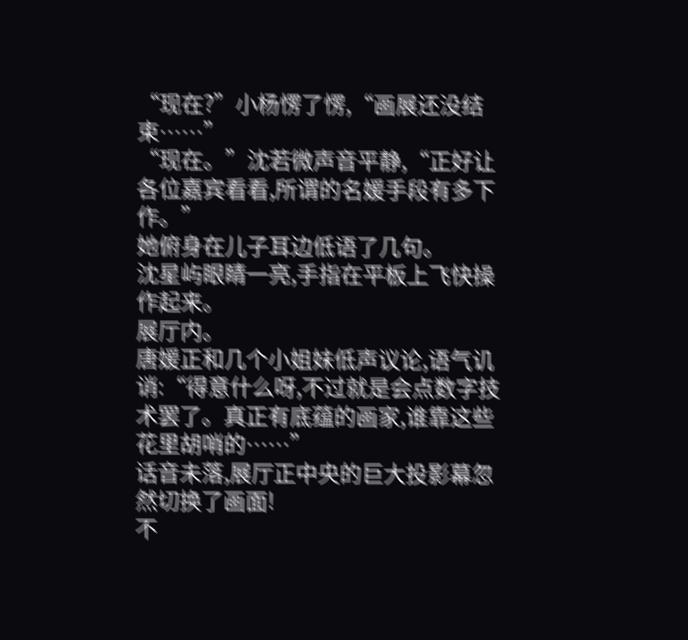“现在?”小杨愣了愣,“画展还没结束……”
“现在。”沈若微声音平静,“正好让各位嘉宾看看,所谓的名媛手段有多下作。”
她俯身在儿子耳边低语了几句。
沈星屿眼睛一亮,手指在平板上飞快操作起来。
展厅内。
唐媛正和几个小姐妹低声议论,语气讥诮:“得意什么呀,不过就是会点数字技术罢了。真正有底蕴的画家,谁靠这些花里胡哨的……”
话音未落,展厅正中央的巨大投影幕忽然切换了画面!
不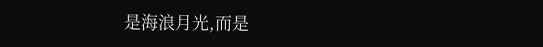是海浪月光,而是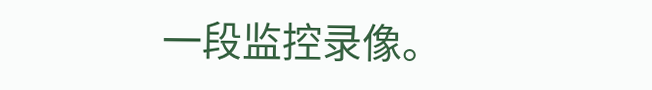一段监控录像。